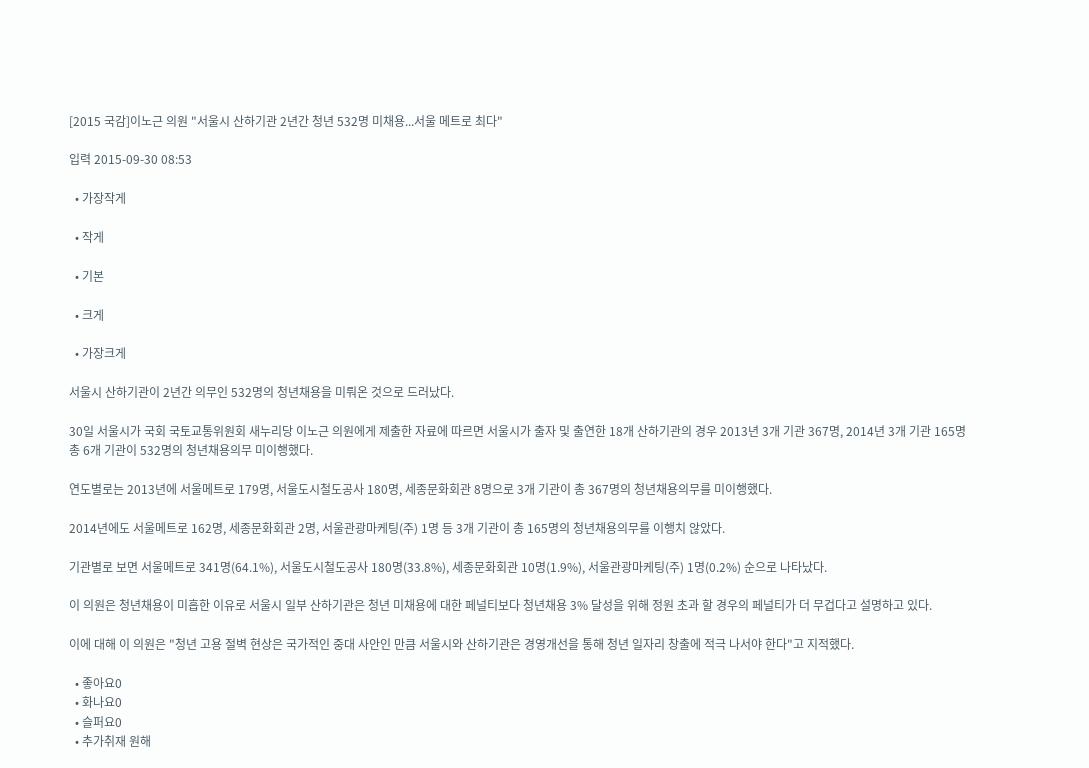[2015 국감]이노근 의원 "서울시 산하기관 2년간 청년 532명 미채용...서울 메트로 최다"

입력 2015-09-30 08:53

  • 가장작게

  • 작게

  • 기본

  • 크게

  • 가장크게

서울시 산하기관이 2년간 의무인 532명의 청년채용을 미뤄온 것으로 드러났다.

30일 서울시가 국회 국토교통위원회 새누리당 이노근 의원에게 제출한 자료에 따르면 서울시가 출자 및 출연한 18개 산하기관의 경우 2013년 3개 기관 367명, 2014년 3개 기관 165명 총 6개 기관이 532명의 청년채용의무 미이행했다.

연도별로는 2013년에 서울메트로 179명, 서울도시철도공사 180명, 세종문화회관 8명으로 3개 기관이 총 367명의 청년채용의무를 미이행했다.

2014년에도 서울메트로 162명, 세종문화회관 2명, 서울관광마케팅(주) 1명 등 3개 기관이 총 165명의 청년채용의무를 이행치 않았다.

기관별로 보면 서울메트로 341명(64.1%), 서울도시철도공사 180명(33.8%), 세종문화회관 10명(1.9%), 서울관광마케팅(주) 1명(0.2%) 순으로 나타났다.

이 의원은 청년채용이 미흡한 이유로 서울시 일부 산하기관은 청년 미채용에 대한 페널티보다 청년채용 3% 달성을 위해 정원 초과 할 경우의 페널티가 더 무겁다고 설명하고 있다.

이에 대해 이 의원은 "청년 고용 절벽 현상은 국가적인 중대 사안인 만큼 서울시와 산하기관은 경영개선을 통해 청년 일자리 창출에 적극 나서야 한다"고 지적했다.

  • 좋아요0
  • 화나요0
  • 슬퍼요0
  • 추가취재 원해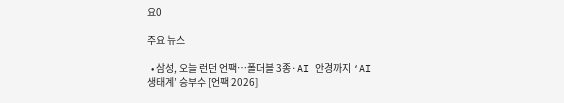요0

주요 뉴스

  • 삼성, 오늘 런던 언팩…폴더블 3종·AI 안경까지 ‘AI 생태계’ 승부수 [언팩 2026]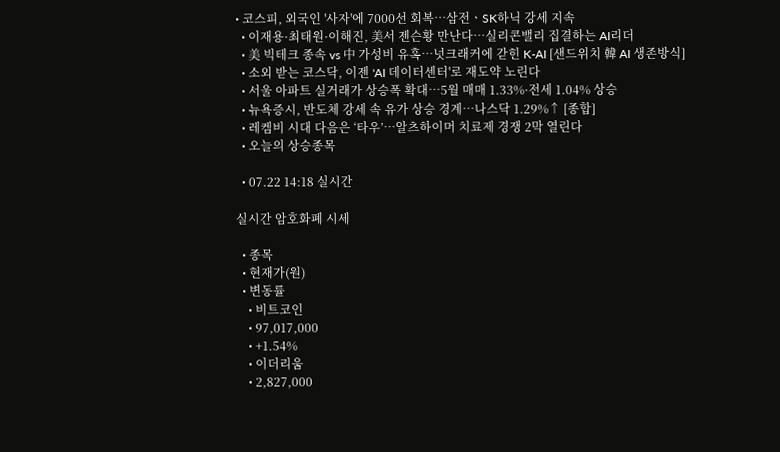• 코스피, 외국인 '사자'에 7000선 회복⋯삼전ㆍSK하닉 강세 지속
  • 이재용·최태원·이해진, 美서 젠슨황 만난다⋯실리콘밸리 집결하는 AI리더
  • 美 빅테크 종속 vs 中 가성비 유혹…넛크래커에 갇힌 K-AI [샌드위치 韓 AI 생존방식]
  • 소외 받는 코스닥, 이젠 'AI 데이터센터'로 재도약 노린다
  • 서울 아파트 실거래가 상승폭 확대⋯5월 매매 1.33%·전세 1.04% 상승
  • 뉴욕증시, 반도체 강세 속 유가 상승 경계…나스닥 1.29%↑ [종합]
  • 레켐비 시대 다음은 ‘타우’…알츠하이머 치료제 경쟁 2막 열린다
  • 오늘의 상승종목

  • 07.22 14:18 실시간

실시간 암호화폐 시세

  • 종목
  • 현재가(원)
  • 변동률
    • 비트코인
    • 97,017,000
    • +1.54%
    • 이더리움
    • 2,827,000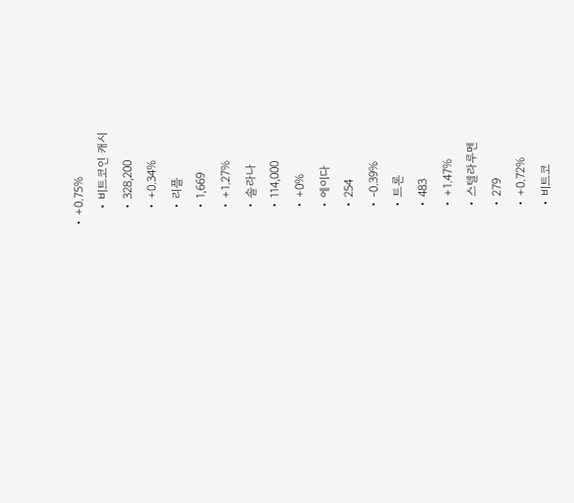• +0.75%
    • 비트코인 캐시
    • 328,200
    • +0.34%
    • 리플
    • 1,669
    • +1.27%
    • 솔라나
    • 114,000
    • +0%
    • 에이다
    • 254
    • -0.39%
    • 트론
    • 483
    • +1.47%
    • 스텔라루멘
    • 279
    • +0.72%
    • 비트코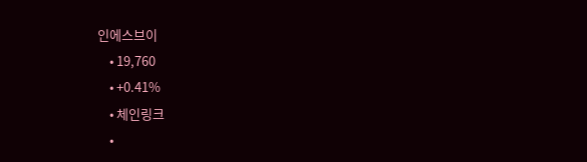인에스브이
    • 19,760
    • +0.41%
    • 체인링크
    •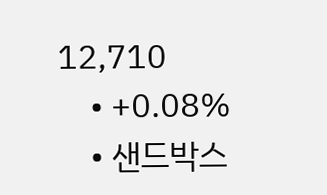12,710
    • +0.08%
    • 샌드박스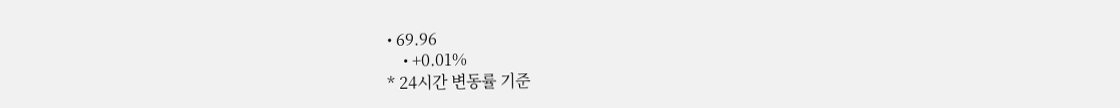• 69.96
    • +0.01%
* 24시간 변동률 기준